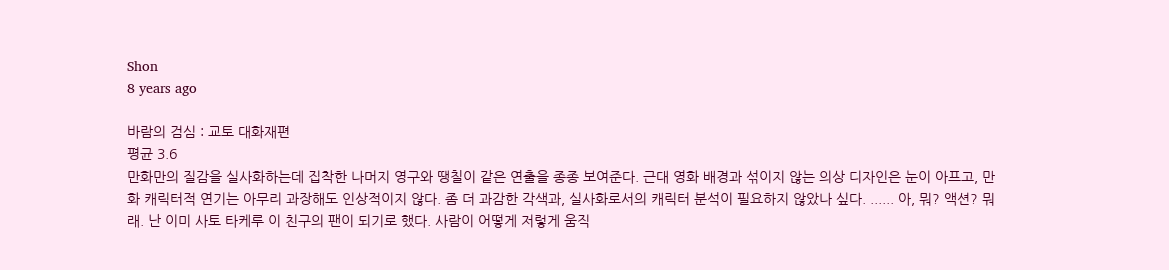Shon
8 years ago

바람의 검심 : 교토 대화재편
평균 3.6
만화만의 질감을 실사화하는데 집착한 나머지 영구와 땡칠이 같은 연출을 종종 보여준다. 근대 영화 배경과 섞이지 않는 의상 디자인은 눈이 아프고, 만화 캐릭터적 연기는 아무리 과장해도 인상적이지 않다. 좀 더 과감한 각색과, 실사화로서의 캐릭터 분석이 필요하지 않았나 싶다. ...... 아, 뭐? 액션? 뭐래. 난 이미 사토 타케루 이 친구의 팬이 되기로 했다. 사람이 어떻게 저렇게 움직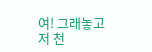여! 그래놓고 저 천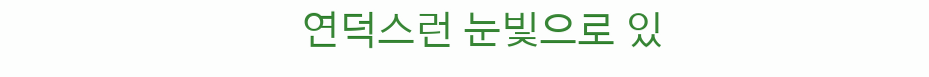연덕스런 눈빛으로 있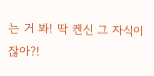는 거 봐! 딱 켄신 그 자식이잖아?!